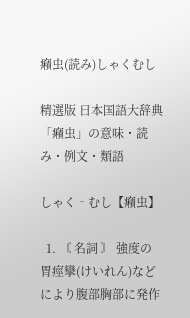癪虫(読み)しゃくむし

精選版 日本国語大辞典 「癪虫」の意味・読み・例文・類語

しゃく‐むし【癪虫】

  1. 〘 名詞 〙 強度の胃痙攣(けいれん)などにより腹部胸部に発作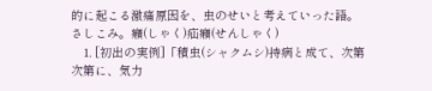的に起こる激痛原因を、虫のせいと考えていった語。さしこみ。癪(しゃく)疝癪(せんしゃく)
    1. [初出の実例]「積虫(シャクムシ)持病と成て、次第次第に、気力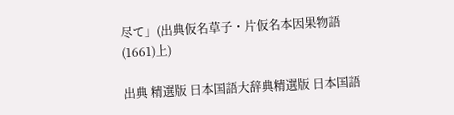尽て」(出典仮名草子・片仮名本因果物語(1661)上)

出典 精選版 日本国語大辞典精選版 日本国語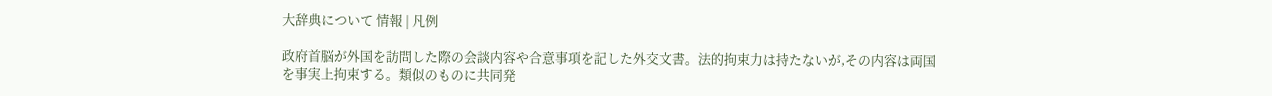大辞典について 情報 | 凡例

政府首脳が外国を訪問した際の会談内容や合意事項を記した外交文書。法的拘束力は持たないが,その内容は両国を事実上拘束する。類似のものに共同発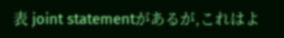表 joint statementがあるが,これはよ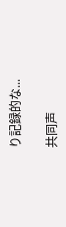り記録的な...

共同声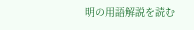明の用語解説を読む